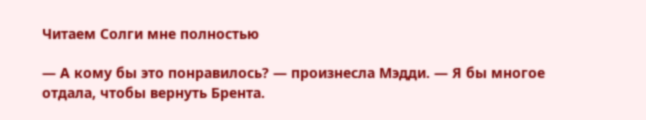Читаем Солги мне полностью

— А кому бы это понравилось? — произнесла Мэдди. — Я бы многое отдала, чтобы вернуть Брента.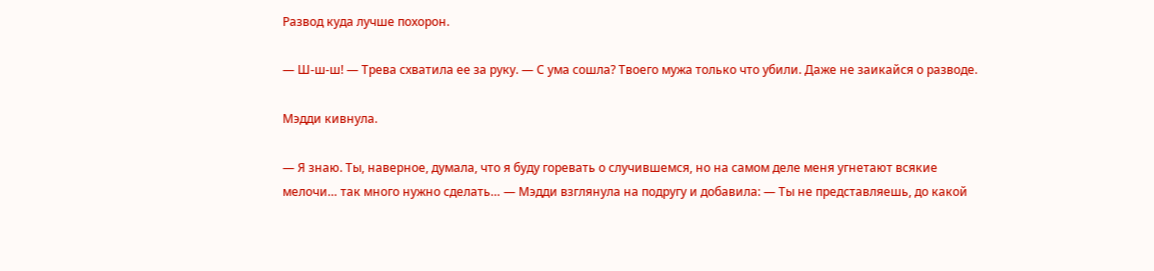Развод куда лучше похорон.

— Ш-ш-ш! — Трева схватила ее за руку. — С ума сошла? Твоего мужа только что убили. Даже не заикайся о разводе.

Мэдди кивнула.

— Я знаю. Ты, наверное, думала, что я буду горевать о случившемся, но на самом деле меня угнетают всякие мелочи… так много нужно сделать… — Мэдди взглянула на подругу и добавила: — Ты не представляешь, до какой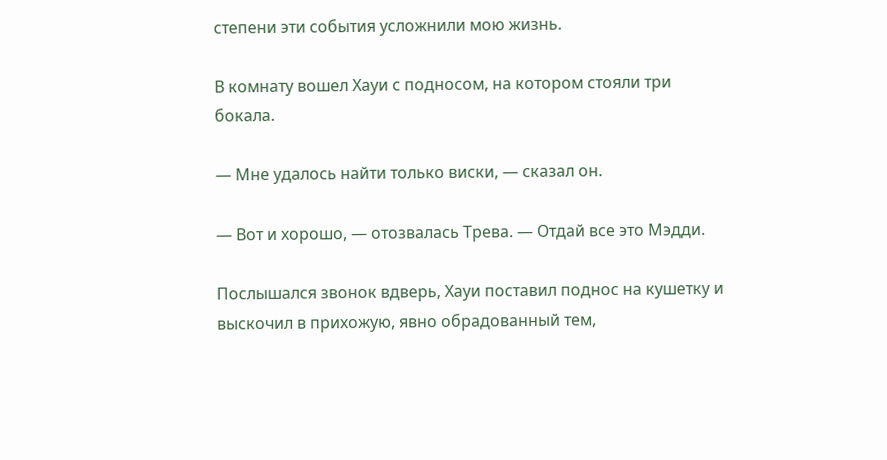степени эти события усложнили мою жизнь.

В комнату вошел Хауи с подносом, на котором стояли три бокала.

— Мне удалось найти только виски, — сказал он.

— Вот и хорошо, — отозвалась Трева. — Отдай все это Мэдди.

Послышался звонок вдверь, Хауи поставил поднос на кушетку и выскочил в прихожую, явно обрадованный тем,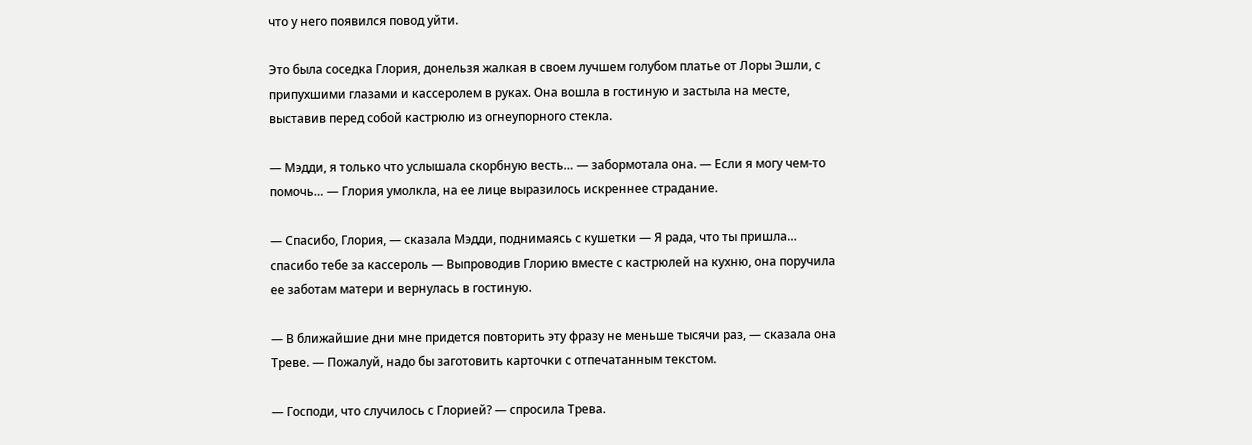что у него появился повод уйти.

Это была соседка Глория, донельзя жалкая в своем лучшем голубом платье от Лоры Эшли, с припухшими глазами и кассеролем в руках. Она вошла в гостиную и застыла на месте, выставив перед собой кастрюлю из огнеупорного стекла.

— Мэдди, я только что услышала скорбную весть… — забормотала она. — Если я могу чем-то помочь… — Глория умолкла, на ее лице выразилось искреннее страдание.

— Спасибо, Глория, — сказала Мэдди, поднимаясь с кушетки — Я рада, что ты пришла… спасибо тебе за кассероль — Выпроводив Глорию вместе с кастрюлей на кухню, она поручила ее заботам матери и вернулась в гостиную.

— В ближайшие дни мне придется повторить эту фразу не меньше тысячи раз, — сказала она Треве. — Пожалуй, надо бы заготовить карточки с отпечатанным текстом.

— Господи, что случилось с Глорией? — спросила Трева.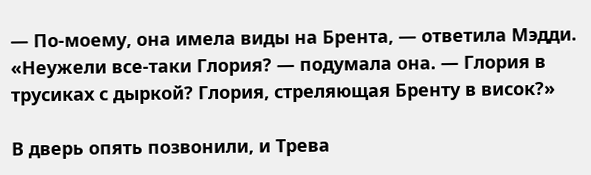— По-моему, она имела виды на Брента, — ответила Мэдди. «Неужели все-таки Глория? — подумала она. — Глория в трусиках с дыркой? Глория, стреляющая Бренту в висок?»

В дверь опять позвонили, и Трева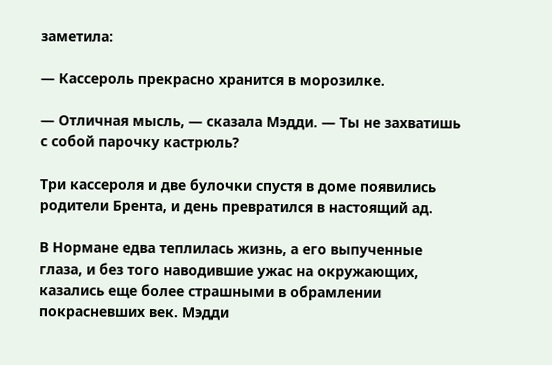заметила:

— Кассероль прекрасно хранится в морозилке.

— Отличная мысль, — сказала Мэдди. — Ты не захватишь с собой парочку кастрюль?

Три кассероля и две булочки спустя в доме появились родители Брента, и день превратился в настоящий ад.

В Нормане едва теплилась жизнь, а его выпученные глаза, и без того наводившие ужас на окружающих, казались еще более страшными в обрамлении покрасневших век. Мэдди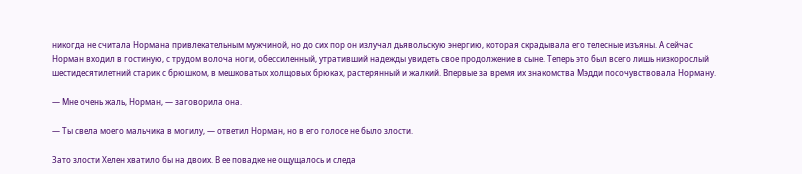никогда не считала Нормана привлекательным мужчиной, но до сих пор он излучал дьявольскую энергию, которая скрадывала его телесные изъяны. А сейчас Норман входил в гостиную, с трудом волоча ноги, обессиленный, утративший надежды увидеть свое продолжение в сыне. Теперь это был всего лишь низкорослый шестидесятилетний старик с брюшком, в мешковатых холщовых брюках, растерянный и жалкий. Впервые за время их знакомства Мэдди посочувствовала Норману.

— Мне очень жаль, Норман, — заговорила она.

— Ты свела моего мальчика в могилу, — ответил Норман, но в его голосе не было злости.

Зато злости Хелен хватило бы на двоих. В ее повадке не ощущалось и следа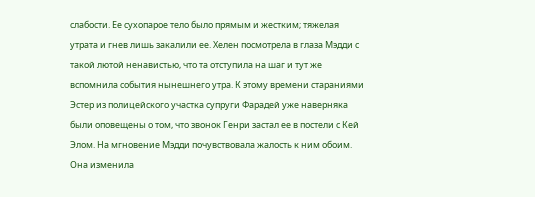слабости. Ее сухопарое тело было прямым и жестким; тяжелая утрата и гнев лишь закалили ее. Хелен посмотрела в глаза Мэдди с такой лютой ненавистью, что та отступила на шаг и тут же вспомнила события нынешнего утра. К этому времени стараниями Эстер из полицейского участка супруги Фарадей уже наверняка были оповещены о том, что звонок Генри застал ее в постели с Кей Элом. На мгновение Мэдди почувствовала жалость к ним обоим. Она изменила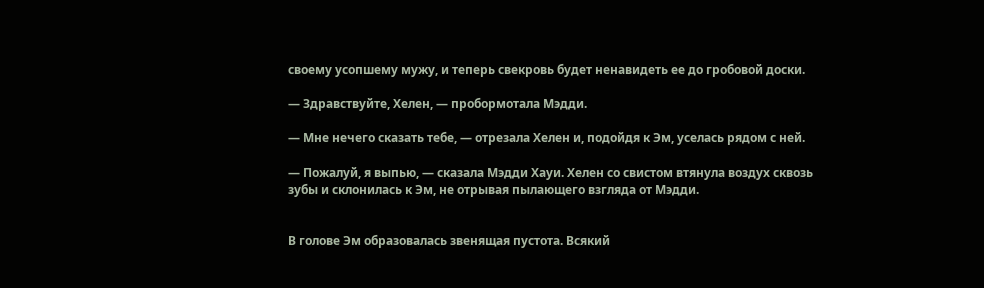своему усопшему мужу, и теперь свекровь будет ненавидеть ее до гробовой доски.

— Здравствуйте, Хелен, — пробормотала Мэдди.

— Мне нечего сказать тебе, — отрезала Хелен и, подойдя к Эм, уселась рядом с ней.

— Пожалуй, я выпью, — сказала Мэдди Хауи. Хелен со свистом втянула воздух сквозь зубы и склонилась к Эм, не отрывая пылающего взгляда от Мэдди.


В голове Эм образовалась звенящая пустота. Всякий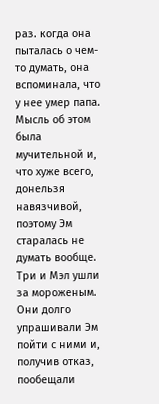раз. когда она пыталась о чем-то думать, она вспоминала, что у нее умер папа. Мысль об этом была мучительной и, что хуже всего, донельзя навязчивой, поэтому Эм старалась не думать вообще. Три и Мэл ушли за мороженым. Они долго упрашивали Эм пойти с ними и, получив отказ, пообещали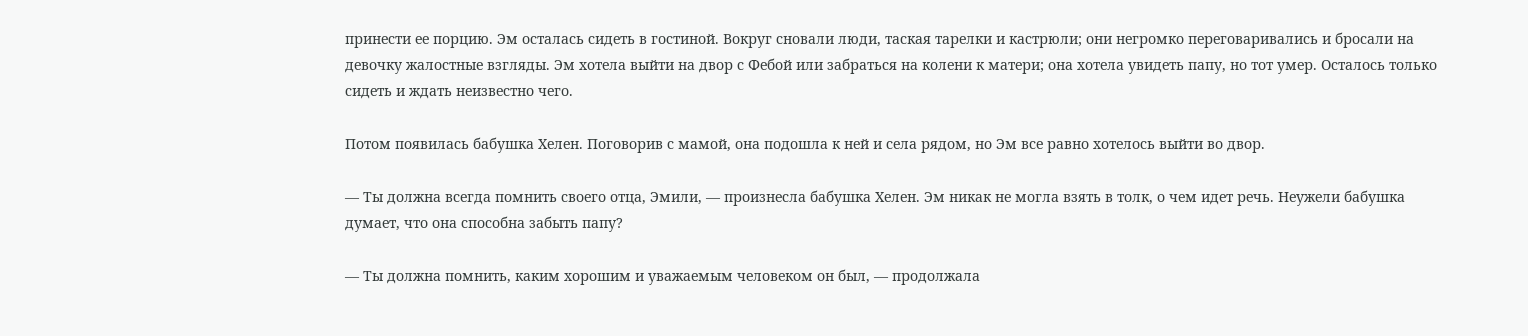принести ее порцию. Эм осталась сидеть в гостиной. Вокруг сновали люди, таская тарелки и кастрюли; они негромко переговаривались и бросали на девочку жалостные взгляды. Эм хотела выйти на двор с Фебой или забраться на колени к матери; она хотела увидеть папу, но тот умер. Осталось только сидеть и ждать неизвестно чего.

Потом появилась бабушка Хелен. Поговорив с мамой, она подошла к ней и села рядом, но Эм все равно хотелось выйти во двор.

— Ты должна всегда помнить своего отца, Эмили, — произнесла бабушка Хелен. Эм никак не могла взять в толк, о чем идет речь. Неужели бабушка думает, что она способна забыть папу?

— Ты должна помнить, каким хорошим и уважаемым человеком он был, — продолжала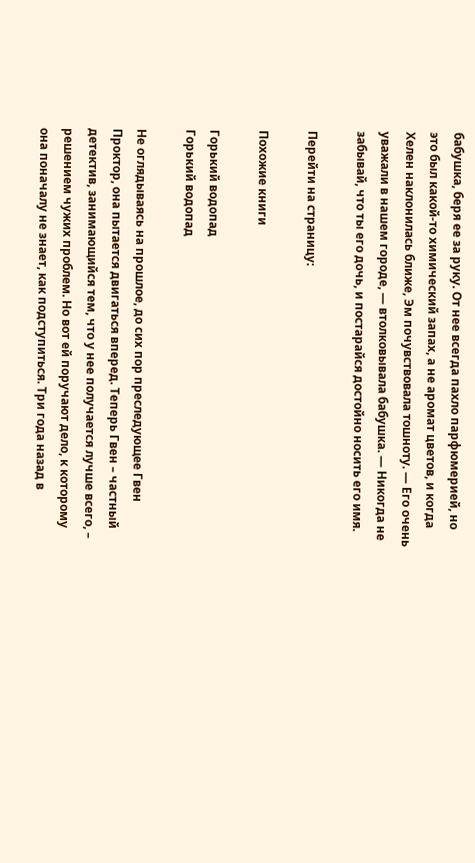бабушка, беря ее за руку. От нее всегда пахло парфюмерией, но это был какой-то химический запах, а не аромат цветов, и когда Хелен наклонилась ближе, Эм почувствовала тошноту. — Его очень уважали в нашем городе, — втолковывала бабушка. — Никогда не забывай, что ты его дочь, и постарайся достойно носить его имя.

Перейти на страницу:

Похожие книги

Горький водопад
Горький водопад

Не оглядываясь на прошлое, до сих пор преследующее Гвен Проктор, она пытается двигаться вперед. Теперь Гвен – частный детектив, занимающийся тем, что у нее получается лучше всего, – решением чужих проблем. Но вот ей поручают дело, к которому она поначалу не знает, как подступиться. Три года назад в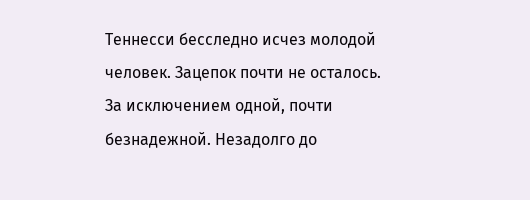Теннесси бесследно исчез молодой человек. Зацепок почти не осталось. За исключением одной, почти безнадежной. Незадолго до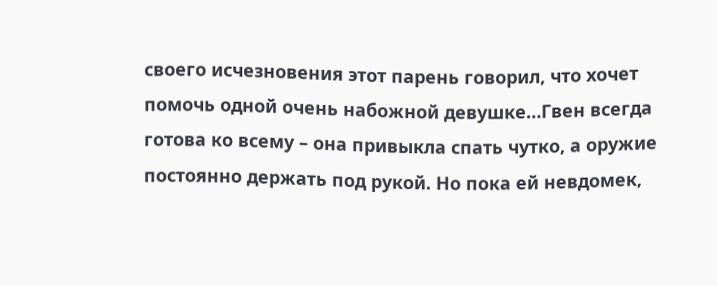своего исчезновения этот парень говорил, что хочет помочь одной очень набожной девушке…Гвен всегда готова ко всему – она привыкла спать чутко, а оружие постоянно держать под рукой. Но пока ей невдомек,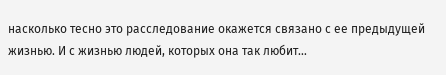насколько тесно это расследование окажется связано с ее предыдущей жизнью. И с жизнью людей, которых она так любит…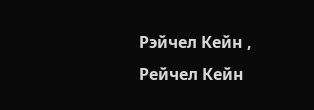Рэйчел Кейн , Рейчел Кейн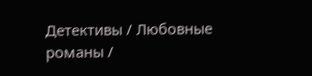Детективы / Любовные романы /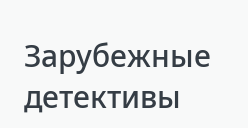Зарубежные детективы